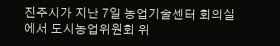진주시가 지난 7일 농업기술센터 회의실에서 도시농업위원회 위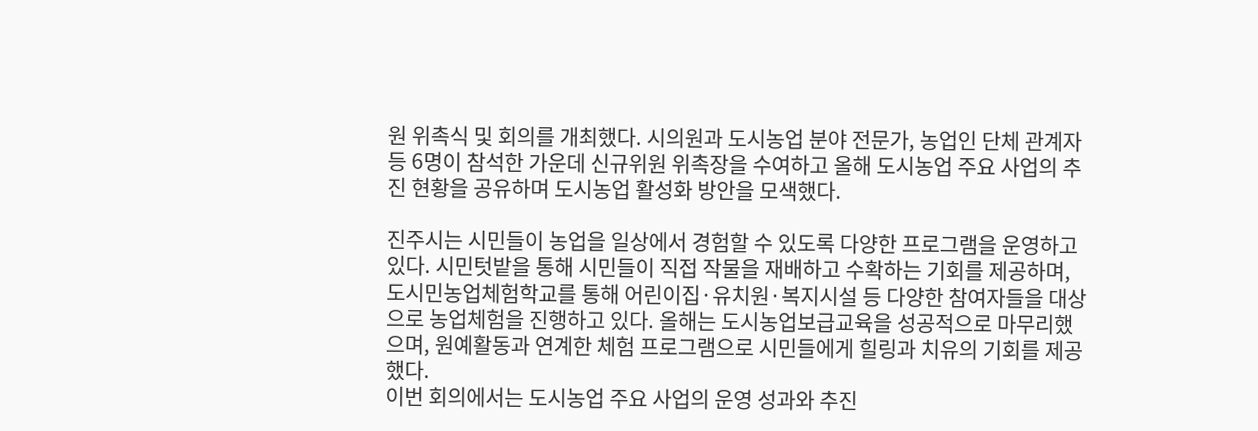원 위촉식 및 회의를 개최했다. 시의원과 도시농업 분야 전문가, 농업인 단체 관계자 등 6명이 참석한 가운데 신규위원 위촉장을 수여하고 올해 도시농업 주요 사업의 추진 현황을 공유하며 도시농업 활성화 방안을 모색했다.

진주시는 시민들이 농업을 일상에서 경험할 수 있도록 다양한 프로그램을 운영하고 있다. 시민텃밭을 통해 시민들이 직접 작물을 재배하고 수확하는 기회를 제공하며, 도시민농업체험학교를 통해 어린이집·유치원·복지시설 등 다양한 참여자들을 대상으로 농업체험을 진행하고 있다. 올해는 도시농업보급교육을 성공적으로 마무리했으며, 원예활동과 연계한 체험 프로그램으로 시민들에게 힐링과 치유의 기회를 제공했다.
이번 회의에서는 도시농업 주요 사업의 운영 성과와 추진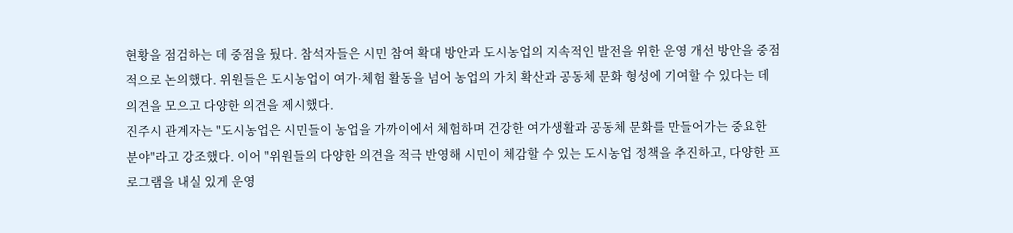현황을 점검하는 데 중점을 뒀다. 참석자들은 시민 참여 확대 방안과 도시농업의 지속적인 발전을 위한 운영 개선 방안을 중점적으로 논의했다. 위원들은 도시농업이 여가·체험 활동을 넘어 농업의 가치 확산과 공동체 문화 형성에 기여할 수 있다는 데 의견을 모으고 다양한 의견을 제시했다.
진주시 관계자는 "도시농업은 시민들이 농업을 가까이에서 체험하며 건강한 여가생활과 공동체 문화를 만들어가는 중요한 분야"라고 강조했다. 이어 "위원들의 다양한 의견을 적극 반영해 시민이 체감할 수 있는 도시농업 정책을 추진하고, 다양한 프로그램을 내실 있게 운영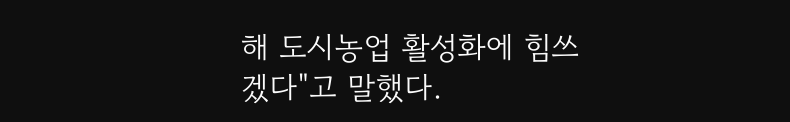해 도시농업 활성화에 힘쓰겠다"고 말했다.